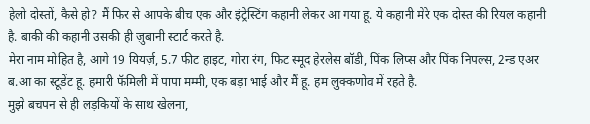हेलो दोस्तों, कैसे हो? मैं फिर से आपके बीच एक और इंट्रेस्टिंग कहानी लेकर आ गया हू. ये कहानी मेरे एक दोस्त की रियल कहानी है. बाकी की कहानी उसकी ही ज़ुबानी स्टार्ट करते है.
मेरा नाम मोहित है, आगे 19 यियर्ज़, 5.7 फीट हाइट, गोरा रंग, फिट स्मूद हेरलेस बॉडी, पिंक लिप्स और पिंक निपल्स, 2न्ड एअर ब.आ का स्टूडेंट हू. हमारी फॅमिली में पापा मम्मी, एक बड़ा भाई और मैं हू. हम लुक्कणोव में रहते है.
मुझे बचपन से ही लड़कियों के साथ खेलना,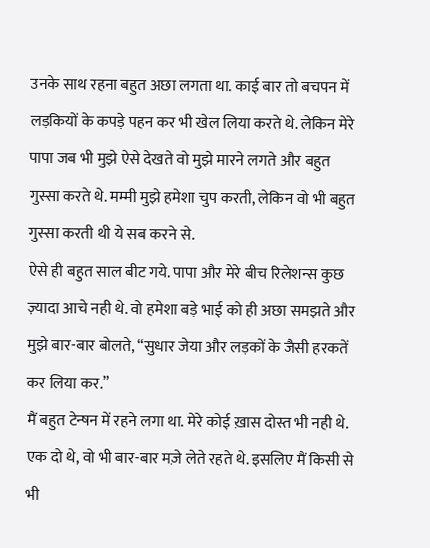उनके साथ रहना बहुत अछा लगता था. काई बार तो बचपन में लड़कियों के कपड़े पहन कर भी खेल लिया करते थे. लेकिन मेरे पापा जब भी मुझे ऐसे देखते वो मुझे मारने लगते और बहुत गुस्सा करते थे. मम्मी मुझे हमेशा चुप करती, लेकिन वो भी बहुत गुस्सा करती थी ये सब करने से.
ऐसे ही बहुत साल बीट गये. पापा और मेरे बीच रिलेशन्स कुछ ज़्यादा आचे नही थे. वो हमेशा बड़े भाई को ही अछा समझते और मुझे बार-बार बोलते, “सुधार जेया और लड़कों के जैसी हरकतें कर लिया कर.”
मैं बहुत टेन्षन में रहने लगा था. मेरे कोई ख़ास दोस्त भी नही थे. एक दो थे, वो भी बार-बार मज़े लेते रहते थे. इसलिए मैं किसी से भी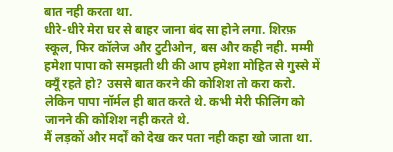बात नही करता था.
धीरे-धीरे मेरा घर से बाहर जाना बंद सा होने लगा. शिरफ़ स्कूल, फिर कॉलेज और टुटीओन, बस और कही नही. मम्मी हमेशा पापा को समझती थी की आप हमेशा मोहित से गुस्से में क्यूँ रहते हो? उससे बात करने की कोशिश तो करा करो. लेकिन पापा नॉर्मल ही बात करते थे. कभी मेरी फीलिंग को जानने की कोशिश नही करते थे.
मैं लड़कों और मर्दों को देख कर पता नही कहा खो जाता था.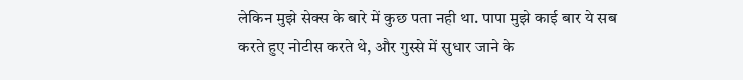लेकिन मुझे सेक्स के बारे में कुछ पता नही था. पापा मुझे काई बार ये सब करते हुए नोटीस करते थे, और गुस्से में सुधार जाने के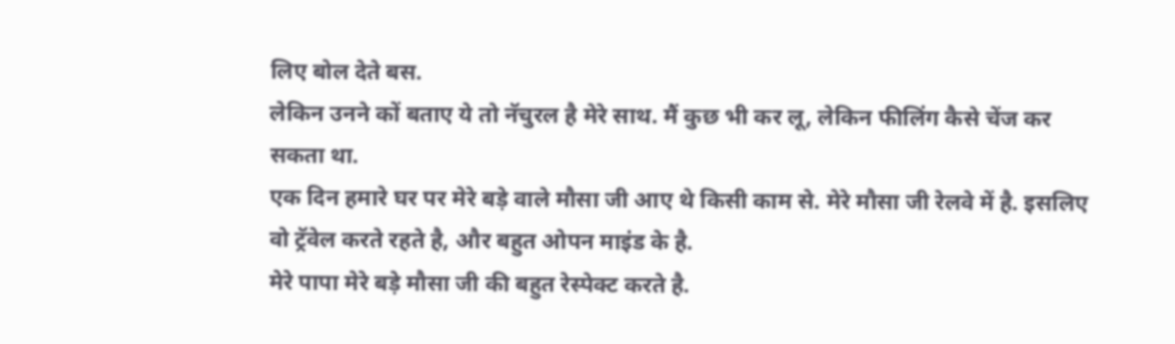लिए बोल देते बस.
लेकिन उनने कों बताए ये तो नॅचुरल है मेरे साथ. मैं कुछ भी कर लू, लेकिन फीलिंग कैसे चेंज कर सकता था.
एक दिन हमारे घर पर मेरे बड़े वाले मौसा जी आए थे किसी काम से. मेरे मौसा जी रेलवे में है. इसलिए वो ट्रॅवेल करते रहते है, और बहुत ओपन माइंड के है.
मेरे पापा मेरे बड़े मौसा जी की बहुत रेस्पेक्ट करते है.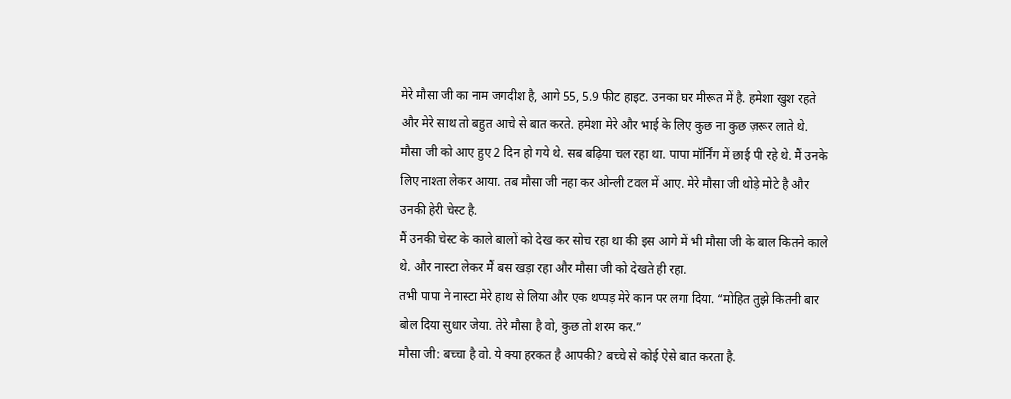मेरे मौसा जी का नाम जगदीश है, आगे 55, 5.9 फीट हाइट. उनका घर मीरूत में है. हमेशा खुश रहते और मेरे साथ तो बहुत आचे से बात करते. हमेशा मेरे और भाई के लिए कुछ ना कुछ ज़रूर लाते थे.
मौसा जी को आए हुए 2 दिन हो गये थे. सब बढ़िया चल रहा था. पापा मॉर्निंग में छाई पी रहे थे. मैं उनके लिए नाश्ता लेकर आया. तब मौसा जी नहा कर ओन्ली टवल में आए. मेरे मौसा जी थोड़े मोटे है और उनकी हेरी चेस्ट है.
मैं उनकी चेस्ट के काले बालों को देख कर सोच रहा था की इस आगे में भी मौसा जी के बाल कितने काले थे. और नास्टा लेकर मैं बस खड़ा रहा और मौसा जी को देखते ही रहा.
तभी पापा ने नास्टा मेरे हाथ से लिया और एक थप्पड़ मेरे कान पर लगा दिया. “मोहित तुझे कितनी बार बोल दिया सुधार जेया. तेरे मौसा है वो, कुछ तो शरम कर.”
मौसा जी: बच्चा है वो. ये क्या हरकत है आपकी? बच्चे से कोई ऐसे बात करता है.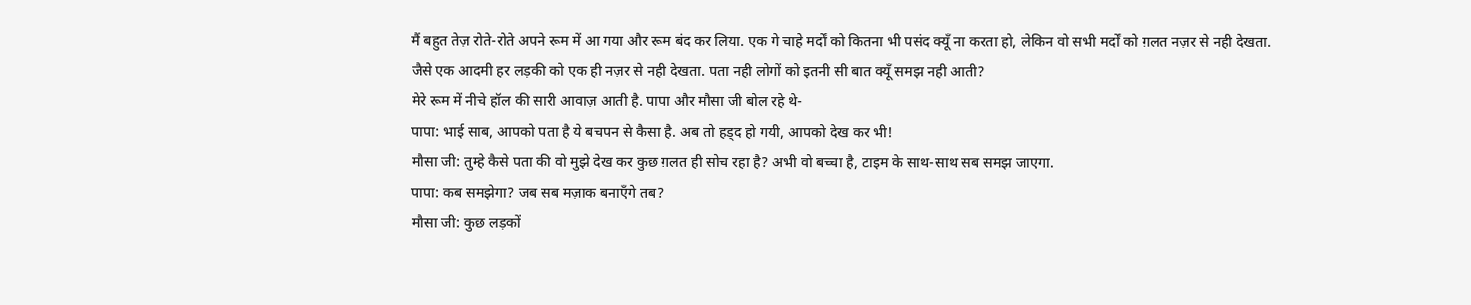मैं बहुत तेज़ रोते-रोते अपने रूम में आ गया और रूम बंद कर लिया. एक गे चाहे मर्दों को कितना भी पसंद क्यूँ ना करता हो, लेकिन वो सभी मर्दों को ग़लत नज़र से नही देखता. जैसे एक आदमी हर लड़की को एक ही नज़र से नही देखता. पता नही लोगों को इतनी सी बात क्यूँ समझ नही आती?
मेरे रूम में नीचे हॉल की सारी आवाज़ आती है. पापा और मौसा जी बोल रहे थे-
पापा: भाई साब, आपको पता है ये बचपन से कैसा है. अब तो हड्द हो गयी, आपको देख कर भी!
मौसा जी: तुम्हे कैसे पता की वो मुझे देख कर कुछ ग़लत ही सोच रहा है? अभी वो बच्चा है, टाइम के साथ-साथ सब समझ जाएगा.
पापा: कब समझेगा? जब सब मज़ाक बनाएँगे तब?
मौसा जी: कुछ लड़कों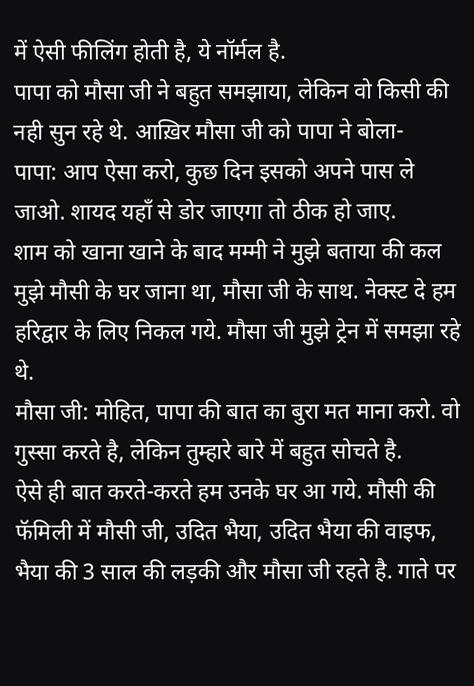में ऐसी फीलिंग होती है, ये नॉर्मल है.
पापा को मौसा जी ने बहुत समझाया, लेकिन वो किसी की नही सुन रहे थे. आख़िर मौसा जी को पापा ने बोला-
पापा: आप ऐसा करो, कुछ दिन इसको अपने पास ले जाओ. शायद यहाँ से डोर जाएगा तो ठीक हो जाए.
शाम को खाना खाने के बाद मम्मी ने मुझे बताया की कल मुझे मौसी के घर जाना था, मौसा जी के साथ. नेक्स्ट दे हम हरिद्वार के लिए निकल गये. मौसा जी मुझे ट्रेन में समझा रहे थे.
मौसा जी: मोहित, पापा की बात का बुरा मत माना करो. वो गुस्सा करते है, लेकिन तुम्हारे बारे में बहुत सोचते है.
ऐसे ही बात करते-करते हम उनके घर आ गये. मौसी की फॅमिली में मौसी जी, उदित भैया, उदित भैया की वाइफ, भैया की 3 साल की लड़की और मौसा जी रहते है. गाते पर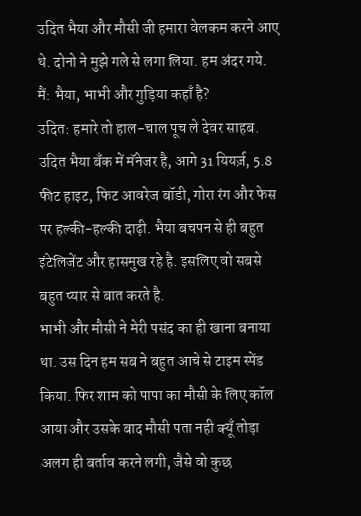उदित भैया और मौसी जी हमारा वेलकम करने आए थे. दोनो ने मुझे गले से लगा लिया. हम अंदर गये.
मैं: भैया, भाभी और गुड़िया कहाँ है?
उदित: हमारे तो हाल-चाल पूच ले देवर साहब.
उदित भैया बॅंक में मॅनेजर है, आगे 31 यियर्ज़, 5.8 फीट हाइट, फिट आवरेज बॉडी, गोरा रंग और फेस पर हल्की-हल्की दाढ़ी. भैया बचपन से ही बहुत इंटेलिजेंट और हासमुख रहे है. इसलिए वो सबसे बहुत प्यार से बात करते है.
भाभी और मौसी ने मेरी पसंद का ही खाना बनाया था. उस दिन हम सब ने बहुत आचे से टाइम स्पेंड किया. फिर शाम को पापा का मौसी के लिए कॉल आया और उसके बाद मौसी पता नही क्यूँ तोड़ा अलग ही बर्ताव करने लगी, जैसे वो कुछ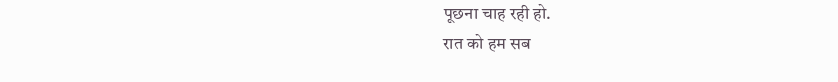पूछना चाह रही हो.
रात को हम सब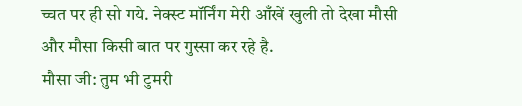च्चत पर ही सो गये. नेक्स्ट मॉर्निंग मेरी आँखें खुली तो देखा मौसी और मौसा किसी बात पर गुस्सा कर रहे है.
मौसा जी: तुम भी टुमरी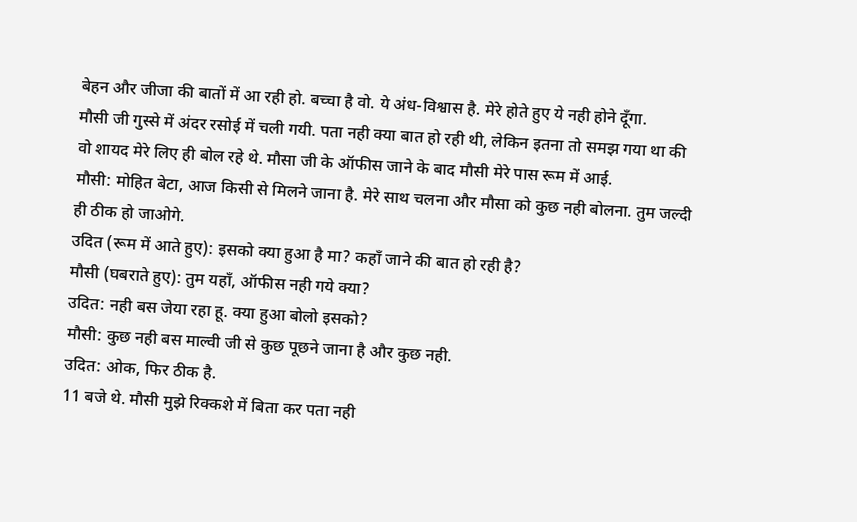बेहन और जीजा की बातों में आ रही हो. बच्चा है वो. ये अंध-विश्वास है. मेरे होते हुए ये नही होने दूँगा.
मौसी जी गुस्से में अंदर रसोई में चली गयी. पता नही क्या बात हो रही थी, लेकिन इतना तो समझ गया था की वो शायद मेरे लिए ही बोल रहे थे. मौसा जी के ऑफीस जाने के बाद मौसी मेरे पास रूम में आई.
मौसी: मोहित बेटा, आज किसी से मिलने जाना है. मेरे साथ चलना और मौसा को कुछ नही बोलना. तुम जल्दी ही ठीक हो जाओगे.
उदित (रूम में आते हुए): इसको क्या हुआ है मा? कहाँ जाने की बात हो रही है?
मौसी (घबराते हुए): तुम यहाँ, ऑफीस नही गये क्या?
उदित: नही बस जेया रहा हू. क्या हुआ बोलो इसको?
मौसी: कुछ नही बस माल्वी जी से कुछ पूछने जाना है और कुछ नही.
उदित: ओक, फिर ठीक है.
11 बजे थे. मौसी मुझे रिक्कशे में बिता कर पता नही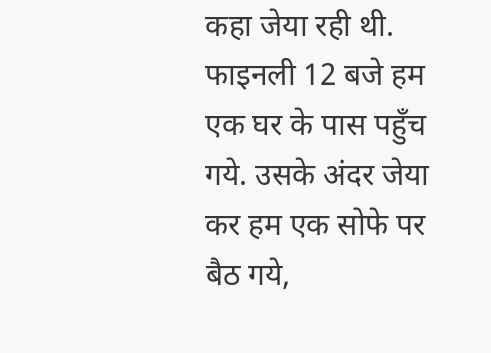कहा जेया रही थी. फाइनली 12 बजे हम एक घर के पास पहुँच गये. उसके अंदर जेया कर हम एक सोफे पर बैठ गये,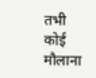तभी कोई मौलाना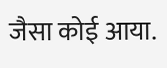जैसा कोई आया.